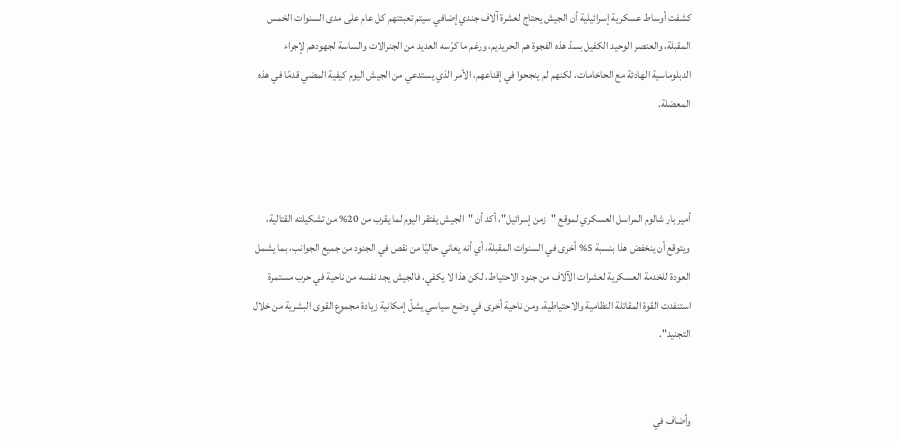كشفت أوساط عسكرية إسرائيلية أن الجيش يحتاج لعشرة آلاف جندي إضافي سيتم تعبئتهم كل عام على مدى السنوات الخمس المقبلة، والعنصر الوحيد الكفيل بسدّ هذه الفجوة هم الحريديم، ورغم ما كرّسه العديد من الجنرالات والساسة لجهودهم لإجراء الدبلوماسية الهادئة مع الحاخامات، لكنهم لم ينجحوا في إقناعهم، الأمر الذي يستدعي من الجيش اليوم كيفية المضي قدمًا في هذه المعضلة.



أمير بار شالوم المراسل العسكري لموقع "زمن إسرائيل"، أكد أن "الجيش يفتقر اليوم لما يقرب من 20% من تشكيلته القتالية، ويتوقع أن ينخفض هذا بنسبة 5% أخرى في السنوات المقبلة، أي أنه يعاني حاليًا من نقص في الجنود من جميع الجوانب، بما يشمل العودة للخدمة العسكرية لعشرات الآلاف من جنود الاحتياط، لكن هذا لا يكفي، فالجيش يجد نفسه من ناحية في حرب مستمرة استنفدت القوة المقاتلة النظامية والاحتياطية، ومن ناحية أخرى في وضع سياسي يشلّ إمكانية زيادة مجموع القوى البشرية من خلال التجنيد".


وأضاف في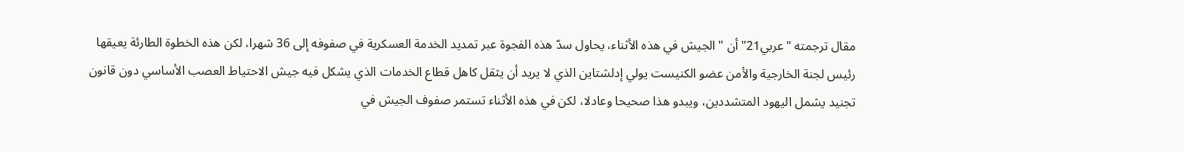مقال ترجمته "عربي21" أن "الجيش في هذه الأثناء، يحاول سدّ هذه الفجوة عبر تمديد الخدمة العسكرية في صفوفه إلى 36 شهرا، لكن هذه الخطوة الطارئة يعيقها رئيس لجنة الخارجية والأمن عضو الكنيست يولي إدلشتاين الذي لا يريد أن يثقل كاهل قطاع الخدمات الذي يشكل فيه جيش الاحتياط العصب الأساسي دون قانون تجنيد يشمل اليهود المتشددين، ويبدو هذا صحيحا وعادلا، لكن في هذه الأثناء تستمر صفوف الجيش في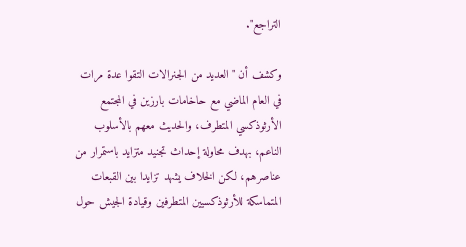التراجع".

وكشف أن "العديد من الجنرالات التقوا عدة مرات في العام الماضي مع حاخامات بارزين في المجتمع الأرثوذكسي المتطرف، والحديث معهم بالأسلوب الناعم، بهدف محاولة إحداث تجنيد متزايد باستمرار من عناصرهم، لكن الخلاف يشهد تزايدا بين القبعات المتماسكة للأرثوذكسيين المتطرفين وقيادة الجيش حول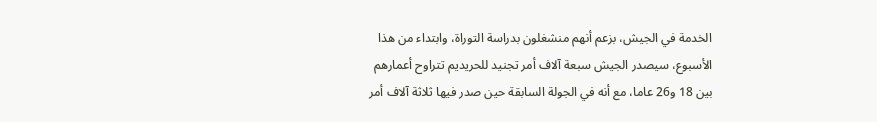الخدمة في الجيش، بزعم أنهم منشغلون بدراسة التوراة، وابتداء من هذا الأسبوع، سيصدر الجيش سبعة آلاف أمر تجنيد للحريديم تتراوح أعمارهم بين 18 و26 عاما، مع أنه في الجولة السابقة حين صدر فيها ثلاثة آلاف أمر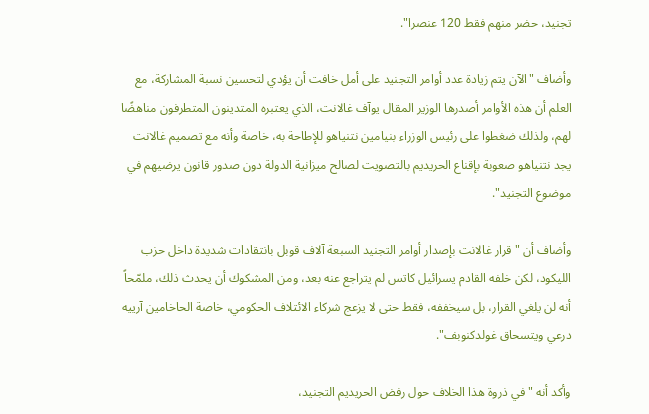تجنيد، حضر منهم فقط 120 عنصرا".

وأضاف "الآن يتم زيادة عدد أوامر التجنيد على أمل خافت أن يؤدي لتحسين نسبة المشاركة، مع العلم أن هذه الأوامر أصدرها الوزير المقال يوآف غالانت، الذي يعتبره المتدينون المتطرفون مناهضًا لهم، ولذلك ضغطوا على رئيس الوزراء بنيامين نتنياهو للإطاحة به، خاصة وأنه مع تصميم غالانت يجد نتنياهو صعوبة بإقناع الحريديم بالتصويت لصالح ميزانية الدولة دون صدور قانون يرضيهم في موضوع التجنيد".

وأضاف أن "قرار غالانت بإصدار أوامر التجنيد السبعة آلاف قوبل بانتقادات شديدة داخل حزب الليكود، لكن خلفه القادم يسرائيل كاتس لم يتراجع عنه بعد، ومن المشكوك أن يحدث ذلك، ملمّحاً أنه لن يلغي القرار، بل سيخففه، فقط حتى لا يزعج شركاء الائتلاف الحكومي، خاصة الحاخامين آرييه درعي ويتسحاق غولدكنوبف".

وأكد أنه "في ذروة هذا الخلاف حول رفض الحريديم التجنيد،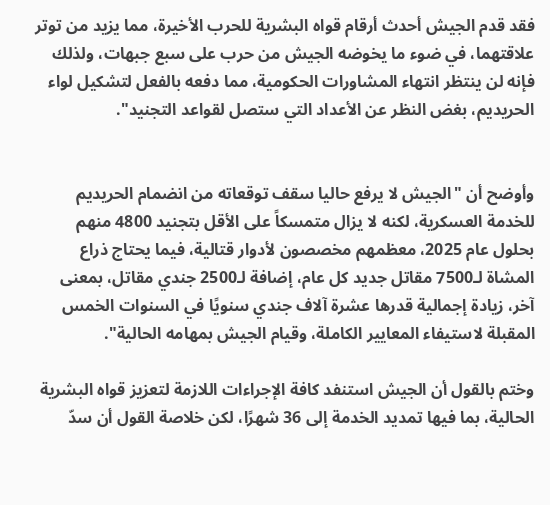فقد قدم الجيش أحدث أرقام قواه البشرية للحرب الأخيرة، مما يزيد من توتر علاقتهما، في ضوء ما يخوضه الجيش من حرب على سبع جبهات، ولذلك فإنه لن ينتظر انتهاء المشاورات الحكومية، مما دفعه بالفعل لتشكيل لواء الحريديم، بغض النظر عن الأعداد التي ستصل لقواعد التجنيد".


وأوضح أن "الجيش لا يرفع حاليا سقف توقعاته من انضمام الحريديم للخدمة العسكرية، لكنه لا يزال متمسكاً على الأقل بتجنيد 4800 منهم بحلول عام 2025، معظمهم مخصصون لأدوار قتالية، فيما يحتاج ذراع المشاة لـ7500 مقاتل جديد كل عام، إضافة لـ2500 جندي مقاتل، بمعنى آخر، زيادة إجمالية قدرها عشرة آلاف جندي سنويًا في السنوات الخمس المقبلة لاستيفاء المعايير الكاملة، وقيام الجيش بمهامه الحالية".

وختم بالقول أن الجيش استنفد كافة الإجراءات اللازمة لتعزيز قواه البشرية الحالية، بما فيها تمديد الخدمة إلى 36 شهرًا، لكن خلاصة القول أن سدّ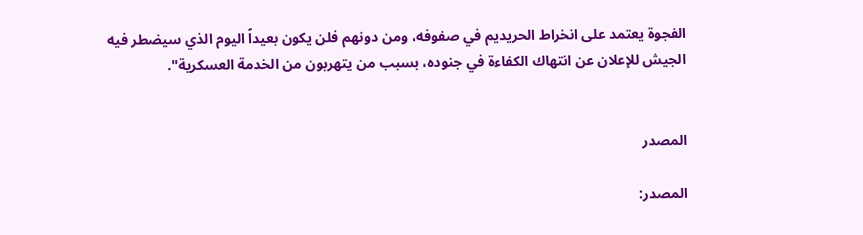الفجوة يعتمد على انخراط الحريديم في صفوفه، ومن دونهم فلن يكون بعيداً اليوم الذي سيضطر فيه الجيش للإعلان عن انتهاك الكفاءة في جنوده، بسبب من يتهربون من الخدمة العسكرية".


المصدر

المصدر: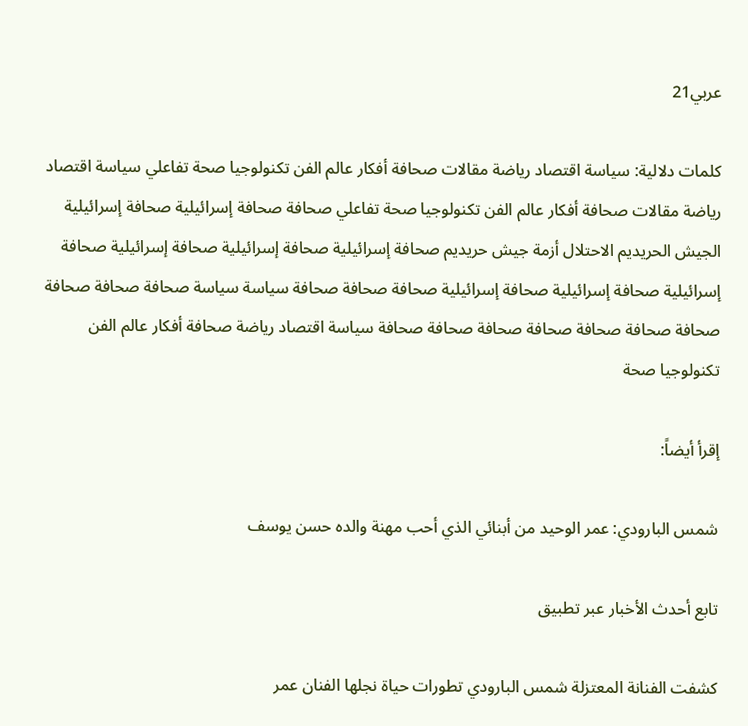عربي21

كلمات دلالية: سياسة اقتصاد رياضة مقالات صحافة أفكار عالم الفن تكنولوجيا صحة تفاعلي سياسة اقتصاد رياضة مقالات صحافة أفكار عالم الفن تكنولوجيا صحة تفاعلي صحافة صحافة إسرائيلية صحافة إسرائيلية الجيش الحريديم الاحتلال أزمة جيش حريديم صحافة إسرائيلية صحافة إسرائيلية صحافة إسرائيلية صحافة إسرائيلية صحافة إسرائيلية صحافة إسرائيلية صحافة صحافة صحافة سياسة سياسة صحافة صحافة صحافة صحافة صحافة صحافة صحافة صحافة صحافة صحافة سياسة اقتصاد رياضة صحافة أفكار عالم الفن تكنولوجيا صحة

إقرأ أيضاً:

شمس البارودي: عمر الوحيد من أبنائي الذي أحب مهنة والده حسن يوسف

تابع أحدث الأخبار عبر تطبيق

كشفت الفنانة المعتزلة شمس البارودي تطورات حياة نجلها الفنان عمر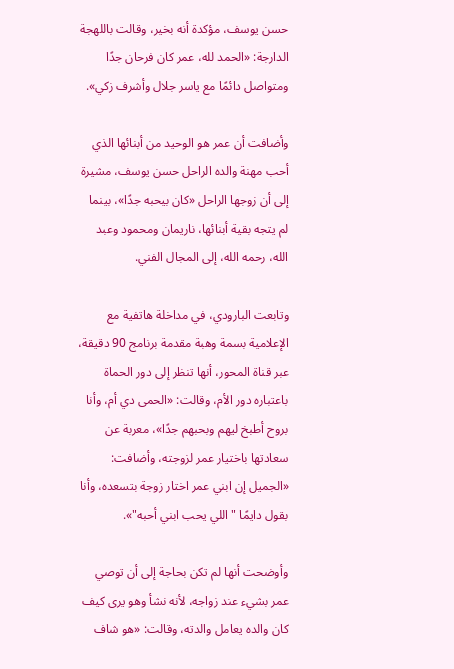حسن يوسف، مؤكدة أنه بخير، وقالت باللهجة الدارجة: «الحمد لله، عمر كان فرحان جدًا ومتواصل دائمًا مع ياسر جلال وأشرف زكي».

وأضافت أن عمر هو الوحيد من أبنائها الذي أحب مهنة والده الراحل حسن يوسف، مشيرة إلى أن زوجها الراحل «كان بيحبه جدًا»، بينما لم يتجه بقية أبنائها، ناريمان ومحمود وعبد الله، رحمه الله، إلى المجال الفني.

وتابعت البارودي، في مداخلة هاتفية مع الإعلامية بسمة وهبة مقدمة برنامج 90 دقيقة، عبر قناة المحور، أنها تنظر إلى دور الحماة باعتباره دور الأم، وقالت: «الحمى دي أم، وأنا بروح أطبخ ليهم وبحبهم جدًا»، معربة عن سعادتها باختيار عمر لزوجته، وأضافت: «الجميل إن ابني عمر اختار زوجة بتسعده، وأنا بقول دايمًا "اللي يحب ابني أحبه"».

وأوضحت أنها لم تكن بحاجة إلى أن توصي عمر بشيء عند زواجه، لأنه نشأ وهو يرى كيف كان والده يعامل والدته، وقالت: «هو شاف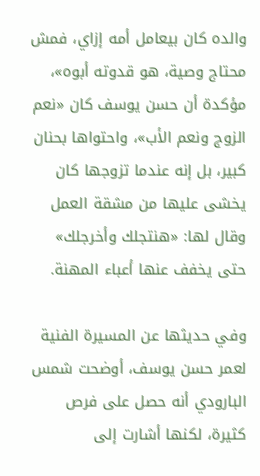والده كان بيعامل أمه إزاي، فمش محتاج وصية، هو قدوته أبوه»، مؤكدة أن حسن يوسف كان «نعم الزوج ونعم الأب»، واحتواها بحنان كبير، بل إنه عندما تزوجها كان يخشى عليها من مشقة العمل وقال لها: «هنتجلك وأخرجلك» حتى يخفف عنها أعباء المهنة.

وفي حديثها عن المسيرة الفنية لعمر حسن يوسف، أوضحت شمس البارودي أنه حصل على فرص كثيرة، لكنها أشارت إلى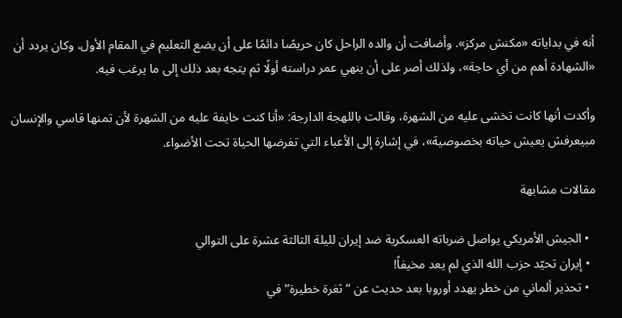أنه في بداياته «مكنش مركز». وأضافت أن والده الراحل كان حريصًا دائمًا على أن يضع التعليم في المقام الأول، وكان يردد أن «الشهادة أهم من أي حاجة»، ولذلك أصر على أن ينهي عمر دراسته أولًا ثم يتجه بعد ذلك إلى ما يرغب فيه.

وأكدت أنها كانت تخشى عليه من الشهرة، وقالت باللهجة الدارجة: «أنا كنت خايفة عليه من الشهرة لأن تمنها قاسي والإنسان مبيعرفش يعيش حياته بخصوصية»، في إشارة إلى الأعباء التي تفرضها الحياة تحت الأضواء.

مقالات مشابهة

  • الجيش الأمريكي يواصل ضرباته العسكرية ضد إيران لليلة الثالثة عشرة على التوالي
  • إيران تحيّد حزب الله الذي لم يعد مخيفاً!
  • تحذير ألماني من خطر يهدد أوروبا بعد حديث عن “ثغرة خطيرة” في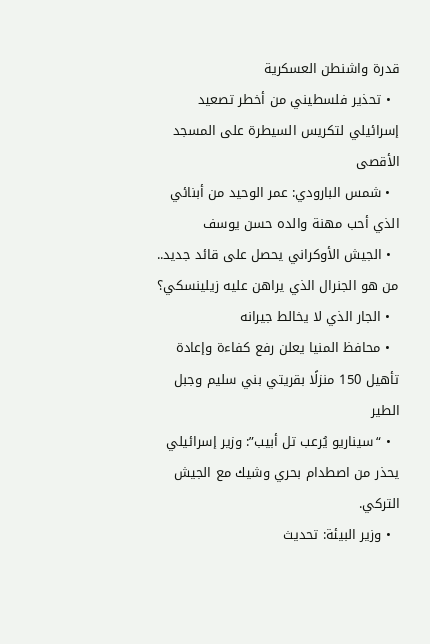قدرة واشنطن العسكرية
  • تحذير فلسطيني من أخطر تصعيد إسرائيلي لتكريس السيطرة على المسجد الأقصى
  • شمس البارودي: عمر الوحيد من أبنائي الذي أحب مهنة والده حسن يوسف
  • الجيش الأوكراني يحصل على قائد جديد.. من هو الجنرال الذي يراهن عليه زيلينسكي؟
  • الجار الذي لا يخالط جيرانه
  • محافظ المنيا يعلن رفع كفاءة وإعادة تأهيل 150 منزلًا بقريتي بني سليم وجبل الطير
  • “سيناريو يُرعب تل أبيب”: وزير إسرائيلي يحذر من اصطدام بحري وشيك مع الجيش التركي.
  • وزير البيئة: تحديث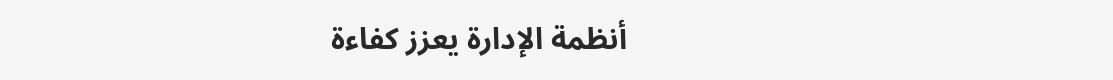أنظمة الإدارة يعزز كفاءة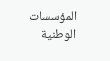المؤسسات الوطنية